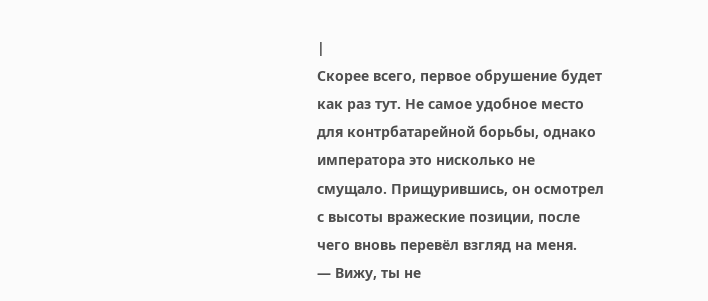|
Скорее всего, первое обрушение будет как раз тут. Не самое удобное место для контрбатарейной борьбы, однако императора это нисколько не смущало. Прищурившись, он осмотрел с высоты вражеские позиции, после чего вновь перевёл взгляд на меня.
— Вижу, ты не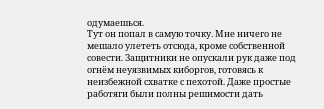одумаешься.
Тут он попал в самую точку. Мне ничего не мешало улететь отсюда, кроме собственной совести. Защитники не опускали рук даже под огнём неуязвимых киборгов, готовясь к неизбежной схватке с пехотой. Даже простые работяги были полны решимости дать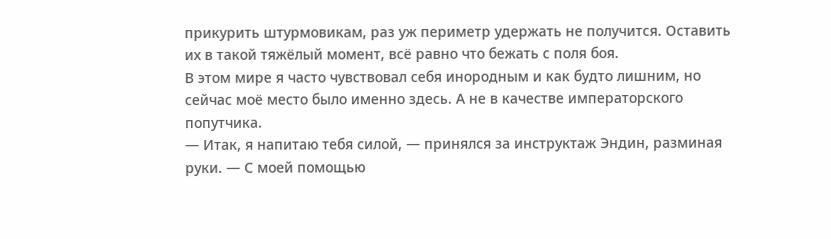прикурить штурмовикам, раз уж периметр удержать не получится. Оставить их в такой тяжёлый момент, всё равно что бежать с поля боя.
В этом мире я часто чувствовал себя инородным и как будто лишним, но сейчас моё место было именно здесь. А не в качестве императорского попутчика.
— Итак, я напитаю тебя силой, — принялся за инструктаж Эндин, разминая руки. — С моей помощью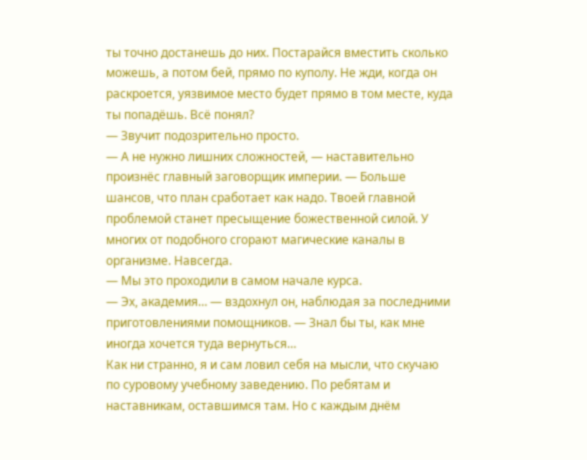ты точно достанешь до них. Постарайся вместить сколько можешь, а потом бей, прямо по куполу. Не жди, когда он раскроется, уязвимое место будет прямо в том месте, куда ты попадёшь. Всё понял?
— Звучит подозрительно просто.
— А не нужно лишних сложностей, — наставительно произнёс главный заговорщик империи. — Больше шансов, что план сработает как надо. Твоей главной проблемой станет пресыщение божественной силой. У многих от подобного сгорают магические каналы в организме. Навсегда.
— Мы это проходили в самом начале курса.
— Эх, академия… — вздохнул он, наблюдая за последними приготовлениями помощников. — Знал бы ты, как мне иногда хочется туда вернуться…
Как ни странно, я и сам ловил себя на мысли, что скучаю по суровому учебному заведению. По ребятам и наставникам, оставшимся там. Но с каждым днём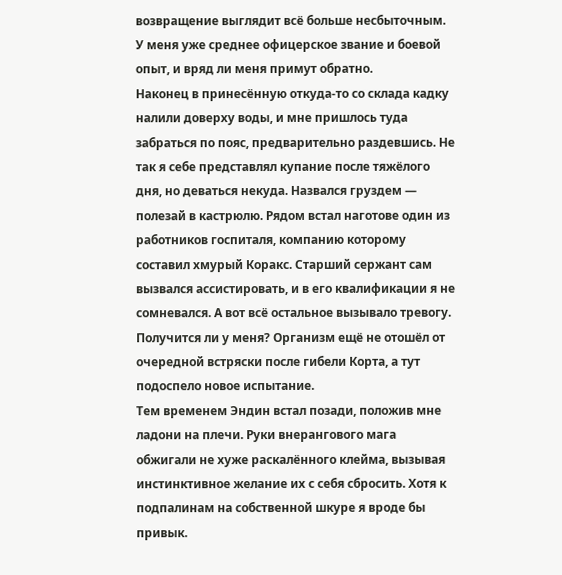возвращение выглядит всё больше несбыточным. У меня уже среднее офицерское звание и боевой опыт, и вряд ли меня примут обратно.
Наконец в принесённую откуда-то со склада кадку налили доверху воды, и мне пришлось туда забраться по пояс, предварительно раздевшись. Не так я себе представлял купание после тяжёлого дня, но деваться некуда. Назвался груздем — полезай в кастрюлю. Рядом встал наготове один из работников госпиталя, компанию которому составил хмурый Коракс. Старший сержант сам вызвался ассистировать, и в его квалификации я не сомневался. А вот всё остальное вызывало тревогу.
Получится ли у меня? Организм ещё не отошёл от очередной встряски после гибели Корта, а тут подоспело новое испытание.
Тем временем Эндин встал позади, положив мне ладони на плечи. Руки внерангового мага обжигали не хуже раскалённого клейма, вызывая инстинктивное желание их с себя сбросить. Хотя к подпалинам на собственной шкуре я вроде бы привык.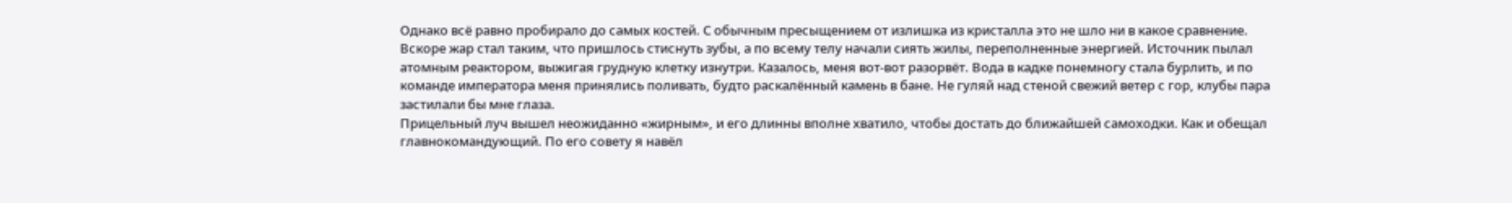Однако всё равно пробирало до самых костей. С обычным пресыщением от излишка из кристалла это не шло ни в какое сравнение.
Вскоре жар стал таким, что пришлось стиснуть зубы, а по всему телу начали сиять жилы, переполненные энергией. Источник пылал атомным реактором, выжигая грудную клетку изнутри. Казалось, меня вот-вот разорвёт. Вода в кадке понемногу стала бурлить, и по команде императора меня принялись поливать, будто раскалённый камень в бане. Не гуляй над стеной свежий ветер с гор, клубы пара застилали бы мне глаза.
Прицельный луч вышел неожиданно «жирным», и его длинны вполне хватило, чтобы достать до ближайшей самоходки. Как и обещал главнокомандующий. По его совету я навёл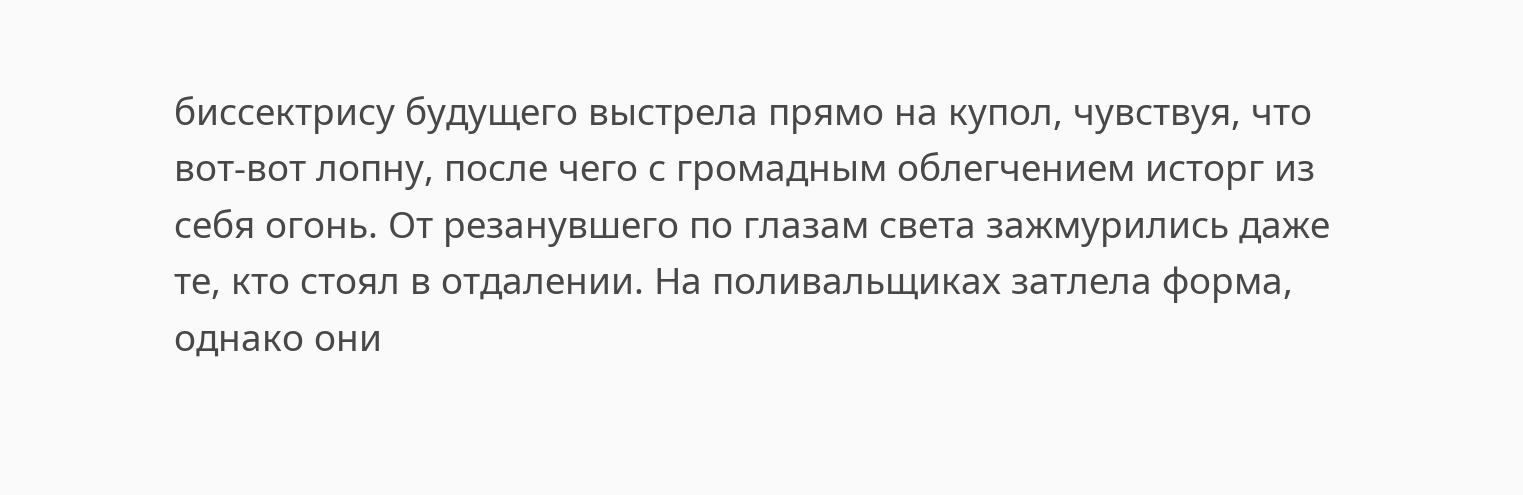биссектрису будущего выстрела прямо на купол, чувствуя, что вот-вот лопну, после чего с громадным облегчением исторг из себя огонь. От резанувшего по глазам света зажмурились даже те, кто стоял в отдалении. На поливальщиках затлела форма, однако они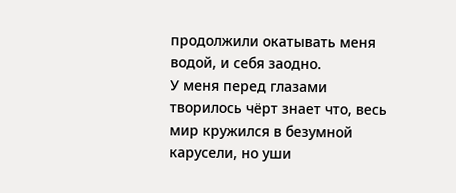продолжили окатывать меня водой, и себя заодно.
У меня перед глазами творилось чёрт знает что, весь мир кружился в безумной карусели, но уши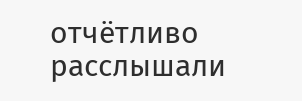отчётливо расслышали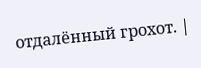отдалённый грохот. |